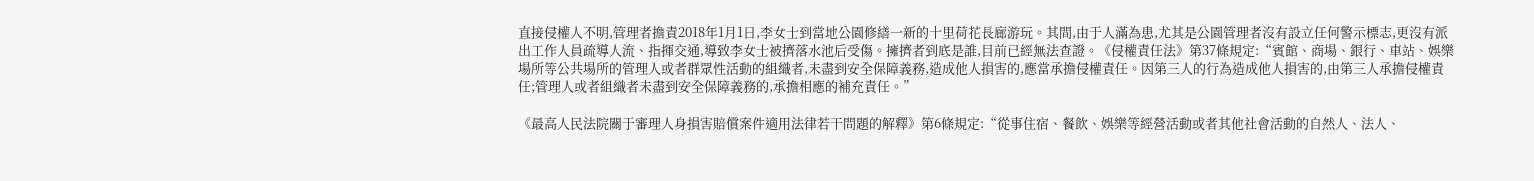直接侵權人不明,管理者擔責2018年1月1日,李女士到當地公園修繕一新的十里荷花長廊游玩。其間,由于人滿為患,尤其是公園管理者沒有設立任何警示標志,更沒有派出工作人員疏導人流、指揮交通,導致李女士被擠落水池后受傷。擁擠者到底是誰,目前已經無法查證。《侵權責任法》第37條規定:“賓館、商場、銀行、車站、娛樂場所等公共場所的管理人或者群眾性活動的組織者,未盡到安全保障義務,造成他人損害的,應當承擔侵權責任。因第三人的行為造成他人損害的,由第三人承擔侵權責任;管理人或者組織者未盡到安全保障義務的,承擔相應的補充責任。”

《最高人民法院關于審理人身損害賠償案件適用法律若干問題的解釋》第6條規定:“從事住宿、餐飲、娛樂等經營活動或者其他社會活動的自然人、法人、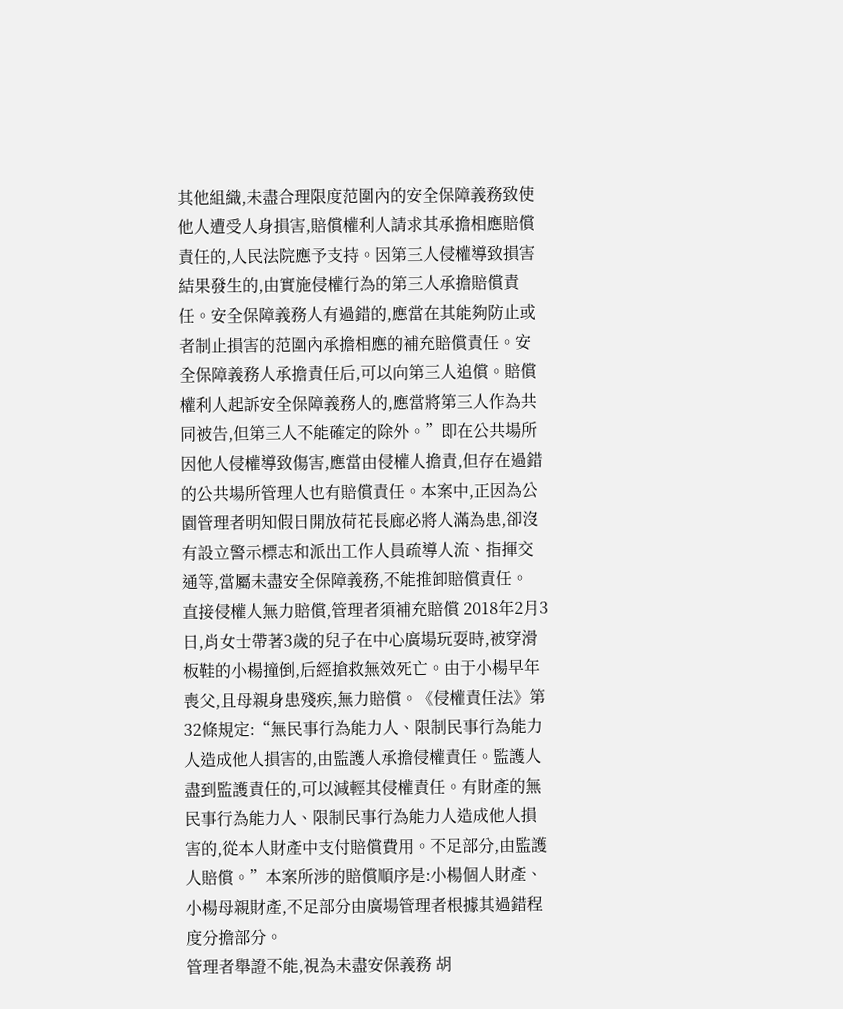其他組織,未盡合理限度范圍內的安全保障義務致使他人遭受人身損害,賠償權利人請求其承擔相應賠償責任的,人民法院應予支持。因第三人侵權導致損害結果發生的,由實施侵權行為的第三人承擔賠償責任。安全保障義務人有過錯的,應當在其能夠防止或者制止損害的范圍內承擔相應的補充賠償責任。安全保障義務人承擔責任后,可以向第三人追償。賠償權利人起訴安全保障義務人的,應當將第三人作為共同被告,但第三人不能確定的除外。”即在公共場所因他人侵權導致傷害,應當由侵權人擔責,但存在過錯的公共場所管理人也有賠償責任。本案中,正因為公園管理者明知假日開放荷花長廊必將人滿為患,卻沒有設立警示標志和派出工作人員疏導人流、指揮交通等,當屬未盡安全保障義務,不能推卸賠償責任。
直接侵權人無力賠償,管理者須補充賠償 2018年2月3日,肖女士帶著3歲的兒子在中心廣場玩耍時,被穿滑板鞋的小楊撞倒,后經搶救無效死亡。由于小楊早年喪父,且母親身患殘疾,無力賠償。《侵權責任法》第32條規定:“無民事行為能力人、限制民事行為能力人造成他人損害的,由監護人承擔侵權責任。監護人盡到監護責任的,可以減輕其侵權責任。有財產的無民事行為能力人、限制民事行為能力人造成他人損害的,從本人財產中支付賠償費用。不足部分,由監護人賠償。”本案所涉的賠償順序是:小楊個人財產、小楊母親財產,不足部分由廣場管理者根據其過錯程度分擔部分。
管理者舉證不能,視為未盡安保義務 胡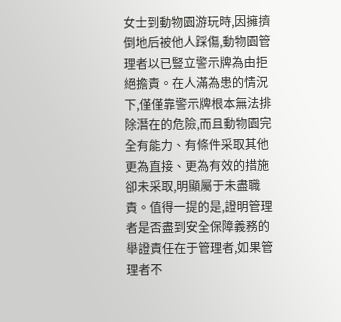女士到動物園游玩時,因擁擠倒地后被他人踩傷,動物園管理者以已豎立警示牌為由拒絕擔責。在人滿為患的情況下,僅僅靠警示牌根本無法排除潛在的危險,而且動物園完全有能力、有條件采取其他更為直接、更為有效的措施卻未采取,明顯屬于未盡職責。值得一提的是,證明管理者是否盡到安全保障義務的舉證責任在于管理者,如果管理者不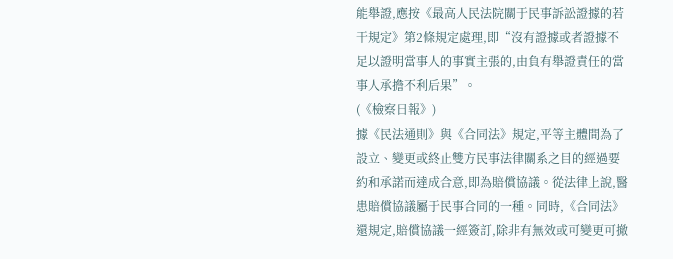能舉證,應按《最高人民法院關于民事訴訟證據的若干規定》第2條規定處理,即“沒有證據或者證據不足以證明當事人的事實主張的,由負有舉證責任的當事人承擔不利后果”。
(《檢察日報》)
據《民法通則》與《合同法》規定,平等主體間為了設立、變更或終止雙方民事法律關系之目的經過要約和承諾而達成合意,即為賠償協議。從法律上說,醫患賠償協議屬于民事合同的一種。同時,《合同法》還規定,賠償協議一經簽訂,除非有無效或可變更可撤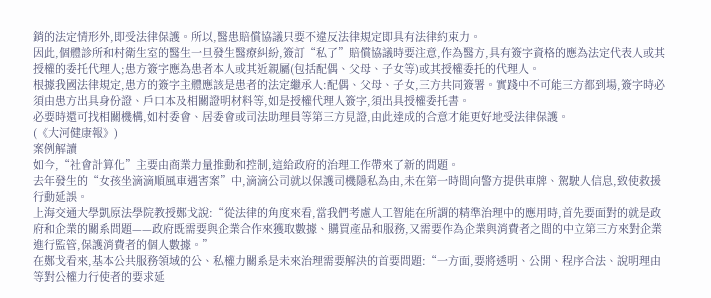銷的法定情形外,即受法律保護。所以,醫患賠償協議只要不違反法律規定即具有法律約束力。
因此,個體診所和村衛生室的醫生一旦發生醫療糾紛,簽訂“私了”賠償協議時要注意,作為醫方,具有簽字資格的應為法定代表人或其授權的委托代理人;患方簽字應為患者本人或其近親屬(包括配偶、父母、子女等)或其授權委托的代理人。
根據我國法律規定,患方的簽字主體應該是患者的法定繼承人:配偶、父母、子女,三方共同簽署。實踐中不可能三方都到場,簽字時必須由患方出具身份證、戶口本及相關證明材料等,如是授權代理人簽字,須出具授權委托書。
必要時還可找相關機構,如村委會、居委會或司法助理員等第三方見證,由此達成的合意才能更好地受法律保護。
(《大河健康報》)
案例解讀
如今,“社會計算化”主要由商業力量推動和控制,這給政府的治理工作帶來了新的問題。
去年發生的“女孩坐滴滴順風車遇害案”中,滴滴公司就以保護司機隱私為由,未在第一時間向警方提供車牌、駕駛人信息,致使救援行動延誤。
上海交通大學凱原法學院教授鄭戈說:“從法律的角度來看,當我們考慮人工智能在所謂的精準治理中的應用時,首先要面對的就是政府和企業的關系問題——政府既需要與企業合作來獲取數據、購買產品和服務,又需要作為企業與消費者之間的中立第三方來對企業進行監管,保護消費者的個人數據。”
在鄭戈看來,基本公共服務領域的公、私權力關系是未來治理需要解決的首要問題:“一方面,要將透明、公開、程序合法、說明理由等對公權力行使者的要求延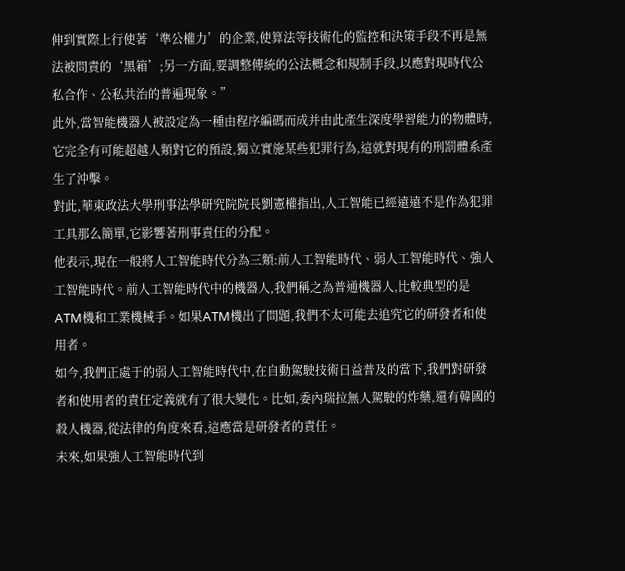伸到實際上行使著‘準公權力’的企業,使算法等技術化的監控和決策手段不再是無法被問責的‘黑箱’;另一方面,要調整傳統的公法概念和規制手段,以應對現時代公私合作、公私共治的普遍現象。”
此外,當智能機器人被設定為一種由程序編碼而成并由此產生深度學習能力的物體時,它完全有可能超越人類對它的預設,獨立實施某些犯罪行為,這就對現有的刑罰體系產生了沖擊。
對此,華東政法大學刑事法學研究院院長劉憲權指出,人工智能已經遠遠不是作為犯罪工具那么簡單,它影響著刑事責任的分配。
他表示,現在一般將人工智能時代分為三類:前人工智能時代、弱人工智能時代、強人工智能時代。前人工智能時代中的機器人,我們稱之為普通機器人,比較典型的是ATM機和工業機械手。如果ATM機出了問題,我們不太可能去追究它的研發者和使用者。
如今,我們正處于的弱人工智能時代中,在自動駕駛技術日益普及的當下,我們對研發者和使用者的責任定義就有了很大變化。比如,委內瑞拉無人駕駛的炸藥,還有韓國的殺人機器,從法律的角度來看,這應當是研發者的責任。
未來,如果強人工智能時代到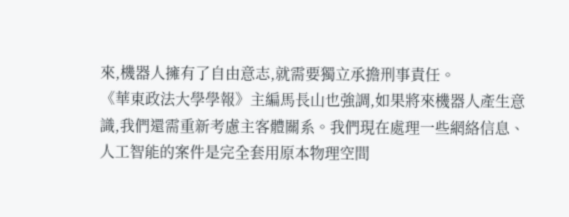來,機器人擁有了自由意志,就需要獨立承擔刑事責任。
《華東政法大學學報》主編馬長山也強調,如果將來機器人產生意識,我們還需重新考慮主客體關系。我們現在處理一些網絡信息、人工智能的案件是完全套用原本物理空間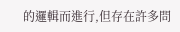的邏輯而進行,但存在許多問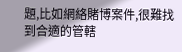題,比如網絡賭博案件,很難找到合適的管轄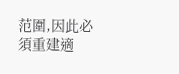范圍,因此必須重建適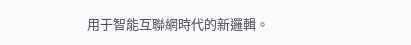用于智能互聯網時代的新邏輯。